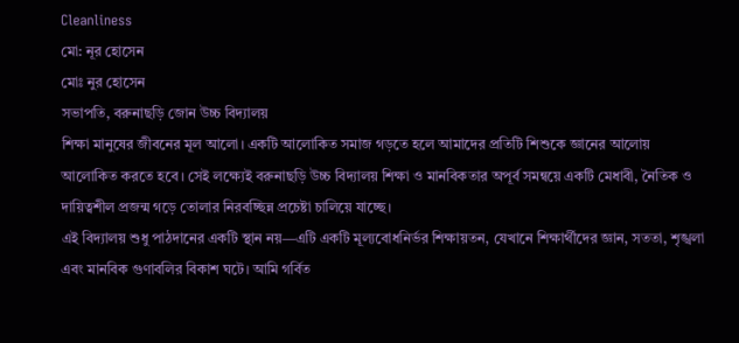Cleanliness
মো: নূর হোসেন
মোঃ নুর হোসেন
সভাপতি, বরুনাছড়ি জোন উচ্চ বিদ্যালয়
শিক্ষা মানুষের জীবনের মূল আলো। একটি আলোকিত সমাজ গড়তে হলে আমাদের প্রতিটি শিশুকে জ্ঞানের আলোয় আলোকিত করতে হবে। সেই লক্ষ্যেই বরুনাছড়ি উচ্চ বিদ্যালয় শিক্ষা ও মানবিকতার অপূর্ব সমন্বয়ে একটি মেধাবী, নৈতিক ও দায়িত্বশীল প্রজন্ম গড়ে তোলার নিরবচ্ছিন্ন প্রচেষ্টা চালিয়ে যাচ্ছে।
এই বিদ্যালয় শুধু পাঠদানের একটি স্থান নয়—এটি একটি মূল্যবোধনির্ভর শিক্ষায়তন, যেখানে শিক্ষার্থীদের জ্ঞান, সততা, শৃঙ্খলা এবং মানবিক গুণাবলির বিকাশ ঘটে। আমি গর্বিত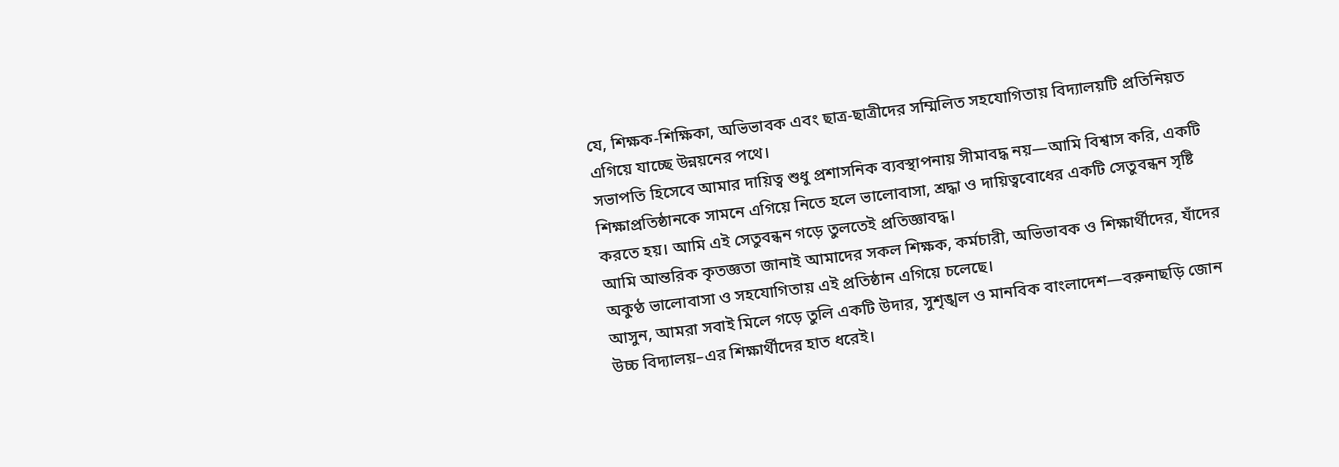যে, শিক্ষক-শিক্ষিকা, অভিভাবক এবং ছাত্র-ছাত্রীদের সম্মিলিত সহযোগিতায় বিদ্যালয়টি প্রতিনিয়ত এগিয়ে যাচ্ছে উন্নয়নের পথে।
সভাপতি হিসেবে আমার দায়িত্ব শুধু প্রশাসনিক ব্যবস্থাপনায় সীমাবদ্ধ নয়—আমি বিশ্বাস করি, একটি শিক্ষাপ্রতিষ্ঠানকে সামনে এগিয়ে নিতে হলে ভালোবাসা, শ্রদ্ধা ও দায়িত্ববোধের একটি সেতুবন্ধন সৃষ্টি করতে হয়। আমি এই সেতুবন্ধন গড়ে তুলতেই প্রতিজ্ঞাবদ্ধ।
আমি আন্তরিক কৃতজ্ঞতা জানাই আমাদের সকল শিক্ষক, কর্মচারী, অভিভাবক ও শিক্ষার্থীদের, যাঁদের অকুণ্ঠ ভালোবাসা ও সহযোগিতায় এই প্রতিষ্ঠান এগিয়ে চলেছে।
আসুন, আমরা সবাই মিলে গড়ে তুলি একটি উদার, সুশৃঙ্খল ও মানবিক বাংলাদেশ—বরুনাছড়ি জোন উচ্চ বিদ্যালয়–এর শিক্ষার্থীদের হাত ধরেই।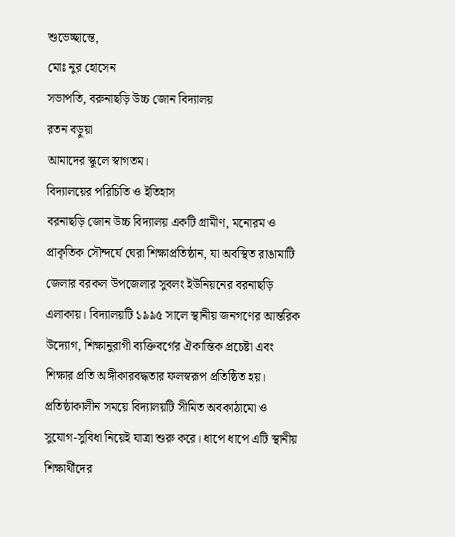শুভেচ্ছান্তে,
মোঃ নুর হোসেন
সভাপতি, বরুনাছড়ি উচ্চ জোন বিদ্যালয়
রতন বড়ুয়া
আমাদের স্কুলে স্বাগতম।
বিদ্যালয়ের পরিচিতি ও ইতিহাস
বরনাছড়ি জোন উচ্চ বিদ্যালয় একটি গ্রামীণ, মনোরম ও প্রাকৃতিক সৌন্দর্যে ঘেরা শিক্ষাপ্রতিষ্ঠান, যা অবস্থিত রাঙামাটি জেলার বরকল উপজেলার সুবলং ইউনিয়নের বরনাছড়ি এলাকায়। বিদ্যালয়টি ১৯৯৫ সালে স্থানীয় জনগণের আন্তরিক উদ্যোগ, শিক্ষানুরাগী ব্যক্তিবর্গের ঐকান্তিক প্রচেষ্টা এবং শিক্ষার প্রতি অঙ্গীকারবদ্ধতার ফলস্বরূপ প্রতিষ্ঠিত হয়।
প্রতিষ্ঠাকালীন সময়ে বিদ্যালয়টি সীমিত অবকাঠামো ও সুযোগ-সুবিধা নিয়েই যাত্রা শুরু করে। ধাপে ধাপে এটি স্থানীয় শিক্ষার্থীদের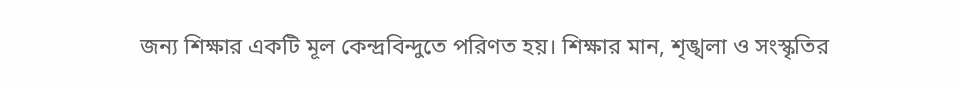জন্য শিক্ষার একটি মূল কেন্দ্রবিন্দুতে পরিণত হয়। শিক্ষার মান, শৃঙ্খলা ও সংস্কৃতির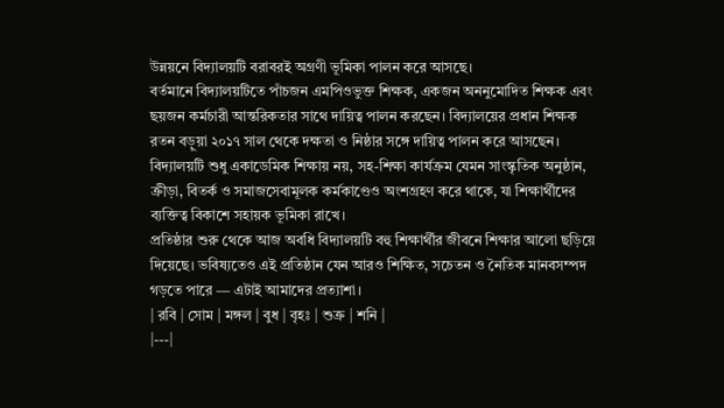উন্নয়নে বিদ্যালয়টি বরাবরই অগ্রণী ভূমিকা পালন করে আসছে।
বর্তমানে বিদ্যালয়টিতে পাঁচজন এমপিওভুক্ত শিক্ষক, একজন অননুমোদিত শিক্ষক এবং ছয়জন কর্মচারী আন্তরিকতার সাথে দায়িত্ব পালন করছেন। বিদ্যালয়ের প্রধান শিক্ষক রতন বড়ুয়া ২০১৭ সাল থেকে দক্ষতা ও নিষ্ঠার সঙ্গে দায়িত্ব পালন করে আসছেন।
বিদ্যালয়টি শুধু একাডেমিক শিক্ষায় নয়, সহ-শিক্ষা কার্যক্রম যেমন সাংস্কৃতিক অনুষ্ঠান, ক্রীড়া, বিতর্ক ও সমাজসেবামূলক কর্মকাণ্ডেও অংশগ্রহণ করে থাকে, যা শিক্ষার্থীদের ব্যক্তিত্ব বিকাশে সহায়ক ভূমিকা রাখে।
প্রতিষ্ঠার শুরু থেকে আজ অবধি বিদ্যালয়টি বহু শিক্ষার্থীর জীবনে শিক্ষার আলো ছড়িয়ে দিয়েছে। ভবিষ্যতেও এই প্রতিষ্ঠান যেন আরও শিক্ষিত, সচেতন ও নৈতিক মানবসম্পদ গড়তে পারে — এটাই আমাদের প্রত্যাশা।
| রবি | সোম | মঙ্গল | বুধ | বৃহঃ | শুক্র | শনি |
|---|